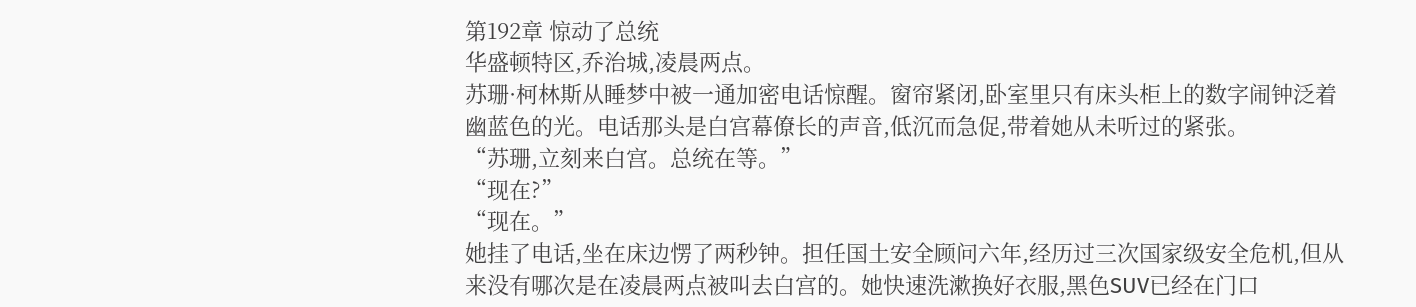第192章 惊动了总统
华盛顿特区,乔治城,凌晨两点。
苏珊·柯林斯从睡梦中被一通加密电话惊醒。窗帘紧闭,卧室里只有床头柜上的数字闹钟泛着幽蓝色的光。电话那头是白宫幕僚长的声音,低沉而急促,带着她从未听过的紧张。
“苏珊,立刻来白宫。总统在等。”
“现在?”
“现在。”
她挂了电话,坐在床边愣了两秒钟。担任国土安全顾问六年,经历过三次国家级安全危机,但从来没有哪次是在凌晨两点被叫去白宫的。她快速洗漱换好衣服,黑色SUV已经在门口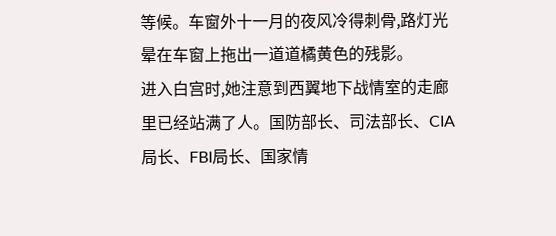等候。车窗外十一月的夜风冷得刺骨,路灯光晕在车窗上拖出一道道橘黄色的残影。
进入白宫时,她注意到西翼地下战情室的走廊里已经站满了人。国防部长、司法部长、CIA局长、FBI局长、国家情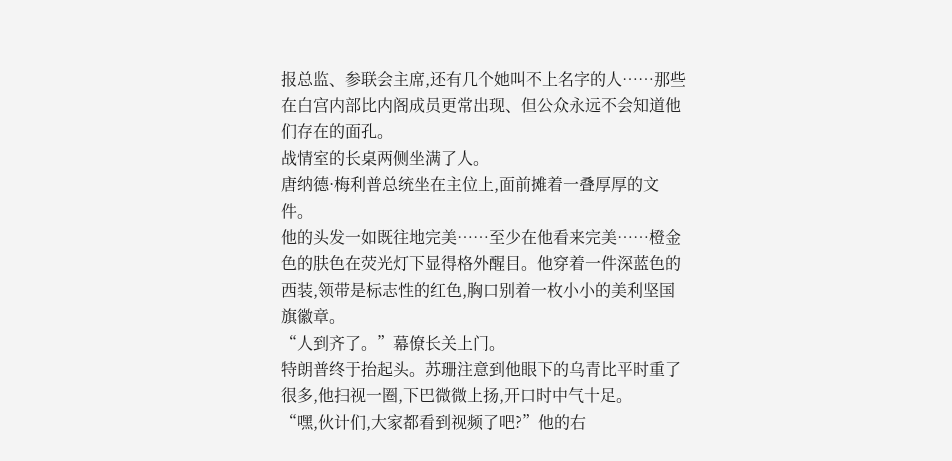报总监、参联会主席,还有几个她叫不上名字的人……那些在白宫内部比内阁成员更常出现、但公众永远不会知道他们存在的面孔。
战情室的长桌两侧坐满了人。
唐纳德·梅利普总统坐在主位上,面前摊着一叠厚厚的文件。
他的头发一如既往地完美……至少在他看来完美……橙金色的肤色在荧光灯下显得格外醒目。他穿着一件深蓝色的西装,领带是标志性的红色,胸口别着一枚小小的美利坚国旗徽章。
“人到齐了。”幕僚长关上门。
特朗普终于抬起头。苏珊注意到他眼下的乌青比平时重了很多,他扫视一圈,下巴微微上扬,开口时中气十足。
“嘿,伙计们,大家都看到视频了吧?”他的右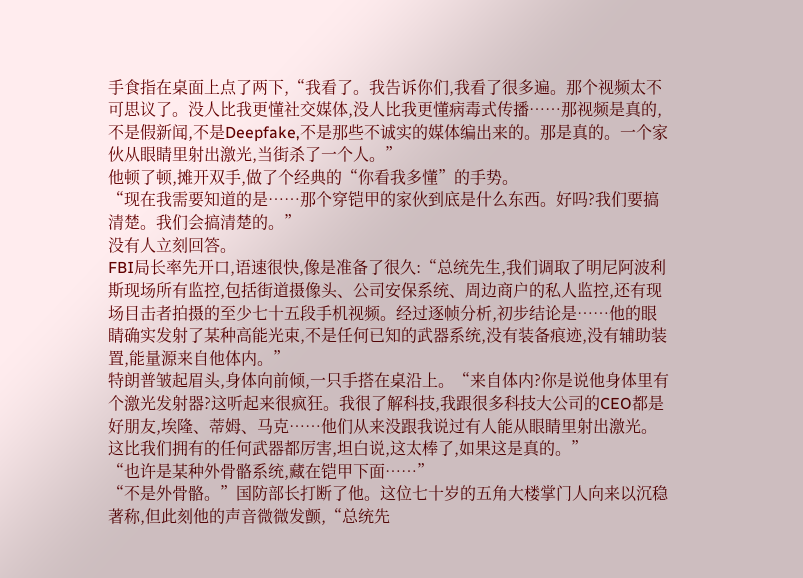手食指在桌面上点了两下,“我看了。我告诉你们,我看了很多遍。那个视频太不可思议了。没人比我更懂社交媒体,没人比我更懂病毒式传播……那视频是真的,不是假新闻,不是Deepfake,不是那些不诚实的媒体编出来的。那是真的。一个家伙从眼睛里射出激光,当街杀了一个人。”
他顿了顿,摊开双手,做了个经典的“你看我多懂”的手势。
“现在我需要知道的是……那个穿铠甲的家伙到底是什么东西。好吗?我们要搞清楚。我们会搞清楚的。”
没有人立刻回答。
FBI局长率先开口,语速很快,像是准备了很久:“总统先生,我们调取了明尼阿波利斯现场所有监控,包括街道摄像头、公司安保系统、周边商户的私人监控,还有现场目击者拍摄的至少七十五段手机视频。经过逐帧分析,初步结论是……他的眼睛确实发射了某种高能光束,不是任何已知的武器系统,没有装备痕迹,没有辅助装置,能量源来自他体内。”
特朗普皱起眉头,身体向前倾,一只手搭在桌沿上。“来自体内?你是说他身体里有个激光发射器?这听起来很疯狂。我很了解科技,我跟很多科技大公司的CEO都是好朋友,埃隆、蒂姆、马克……他们从来没跟我说过有人能从眼睛里射出激光。这比我们拥有的任何武器都厉害,坦白说,这太棒了,如果这是真的。”
“也许是某种外骨骼系统,藏在铠甲下面……”
“不是外骨骼。”国防部长打断了他。这位七十岁的五角大楼掌门人向来以沉稳著称,但此刻他的声音微微发颤,“总统先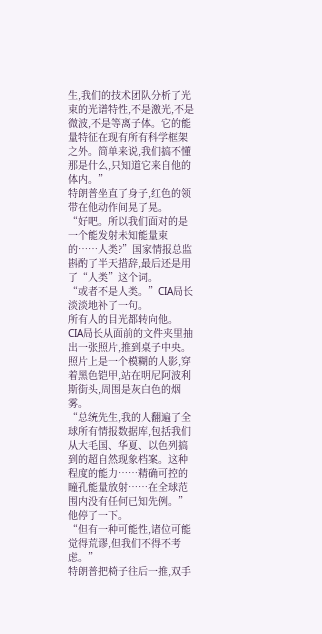生,我们的技术团队分析了光束的光谱特性,不是激光,不是微波,不是等离子体。它的能量特征在现有所有科学框架之外。简单来说,我们搞不懂那是什么,只知道它来自他的体内。”
特朗普坐直了身子,红色的领带在他动作间晃了晃。
“好吧。所以我们面对的是一个能发射未知能量束的……人类?”国家情报总监斟酌了半天措辞,最后还是用了“人类”这个词。
“或者不是人类。”CIA局长淡淡地补了一句。
所有人的目光都转向他。
CIA局长从面前的文件夹里抽出一张照片,推到桌子中央。照片上是一个模糊的人影,穿着黑色铠甲,站在明尼阿波利斯街头,周围是灰白色的烟雾。
“总统先生,我的人翻遍了全球所有情报数据库,包括我们从大毛国、华夏、以色列搞到的超自然现象档案。这种程度的能力……精确可控的瞳孔能量放射……在全球范围内没有任何已知先例。”
他停了一下。
“但有一种可能性,诸位可能觉得荒谬,但我们不得不考虑。”
特朗普把椅子往后一推,双手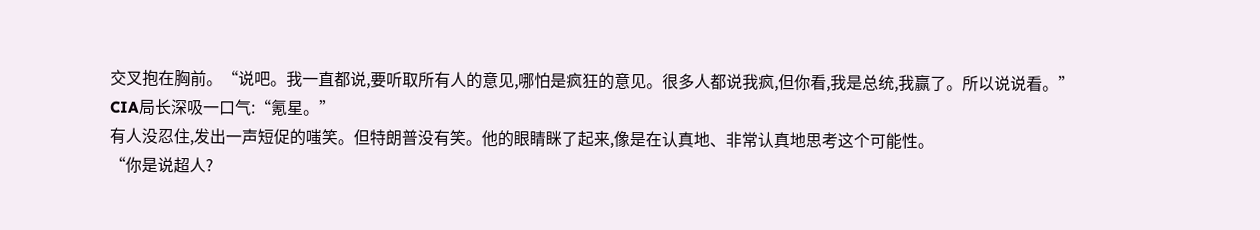交叉抱在胸前。“说吧。我一直都说,要听取所有人的意见,哪怕是疯狂的意见。很多人都说我疯,但你看,我是总统,我赢了。所以说说看。”
CIA局长深吸一口气:“氪星。”
有人没忍住,发出一声短促的嗤笑。但特朗普没有笑。他的眼睛眯了起来,像是在认真地、非常认真地思考这个可能性。
“你是说超人?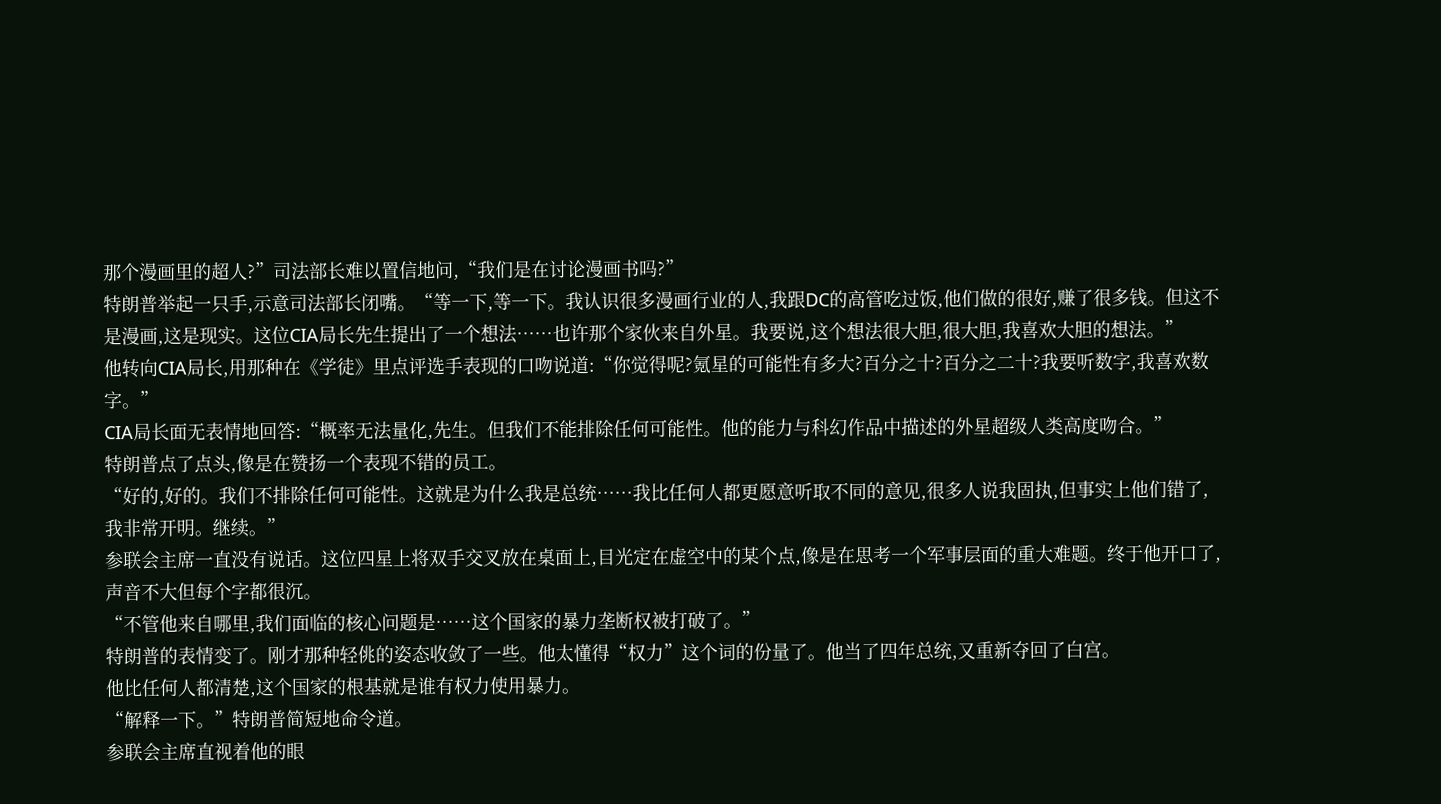那个漫画里的超人?”司法部长难以置信地问,“我们是在讨论漫画书吗?”
特朗普举起一只手,示意司法部长闭嘴。“等一下,等一下。我认识很多漫画行业的人,我跟DC的高管吃过饭,他们做的很好,赚了很多钱。但这不是漫画,这是现实。这位CIA局长先生提出了一个想法……也许那个家伙来自外星。我要说,这个想法很大胆,很大胆,我喜欢大胆的想法。”
他转向CIA局长,用那种在《学徒》里点评选手表现的口吻说道:“你觉得呢?氪星的可能性有多大?百分之十?百分之二十?我要听数字,我喜欢数字。”
CIA局长面无表情地回答:“概率无法量化,先生。但我们不能排除任何可能性。他的能力与科幻作品中描述的外星超级人类高度吻合。”
特朗普点了点头,像是在赞扬一个表现不错的员工。
“好的,好的。我们不排除任何可能性。这就是为什么我是总统……我比任何人都更愿意听取不同的意见,很多人说我固执,但事实上他们错了,我非常开明。继续。”
参联会主席一直没有说话。这位四星上将双手交叉放在桌面上,目光定在虚空中的某个点,像是在思考一个军事层面的重大难题。终于他开口了,声音不大但每个字都很沉。
“不管他来自哪里,我们面临的核心问题是……这个国家的暴力垄断权被打破了。”
特朗普的表情变了。刚才那种轻佻的姿态收敛了一些。他太懂得“权力”这个词的份量了。他当了四年总统,又重新夺回了白宫。
他比任何人都清楚,这个国家的根基就是谁有权力使用暴力。
“解释一下。”特朗普简短地命令道。
参联会主席直视着他的眼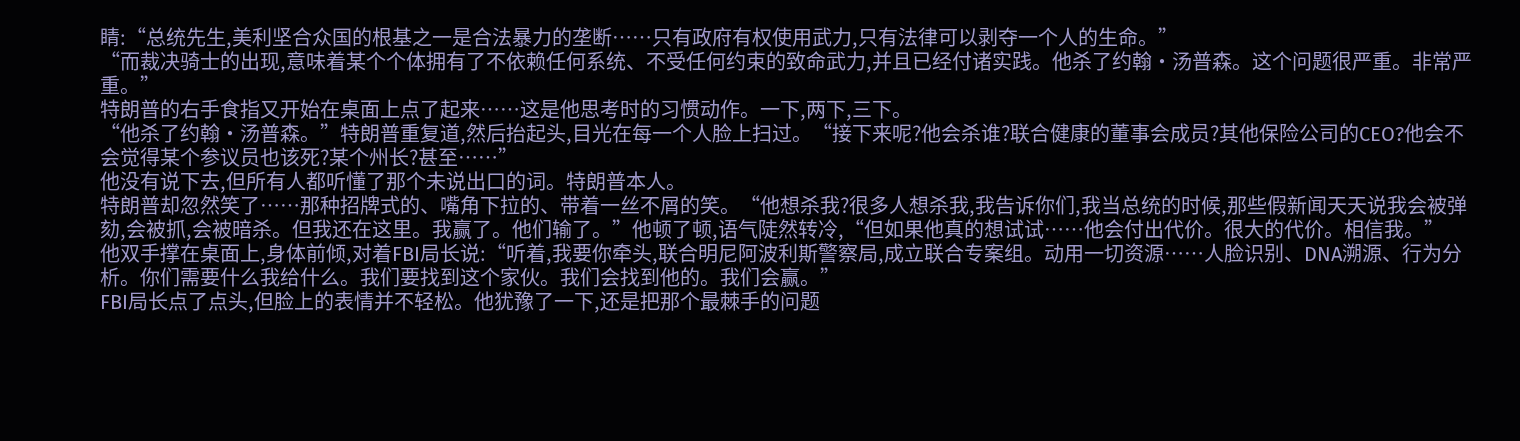睛:“总统先生,美利坚合众国的根基之一是合法暴力的垄断……只有政府有权使用武力,只有法律可以剥夺一个人的生命。”
“而裁决骑士的出现,意味着某个个体拥有了不依赖任何系统、不受任何约束的致命武力,并且已经付诸实践。他杀了约翰·汤普森。这个问题很严重。非常严重。”
特朗普的右手食指又开始在桌面上点了起来……这是他思考时的习惯动作。一下,两下,三下。
“他杀了约翰·汤普森。”特朗普重复道,然后抬起头,目光在每一个人脸上扫过。“接下来呢?他会杀谁?联合健康的董事会成员?其他保险公司的CEO?他会不会觉得某个参议员也该死?某个州长?甚至……”
他没有说下去,但所有人都听懂了那个未说出口的词。特朗普本人。
特朗普却忽然笑了……那种招牌式的、嘴角下拉的、带着一丝不屑的笑。“他想杀我?很多人想杀我,我告诉你们,我当总统的时候,那些假新闻天天说我会被弹劾,会被抓,会被暗杀。但我还在这里。我赢了。他们输了。”他顿了顿,语气陡然转冷,“但如果他真的想试试……他会付出代价。很大的代价。相信我。”
他双手撑在桌面上,身体前倾,对着FBI局长说:“听着,我要你牵头,联合明尼阿波利斯警察局,成立联合专案组。动用一切资源……人脸识别、DNA溯源、行为分析。你们需要什么我给什么。我们要找到这个家伙。我们会找到他的。我们会赢。”
FBI局长点了点头,但脸上的表情并不轻松。他犹豫了一下,还是把那个最棘手的问题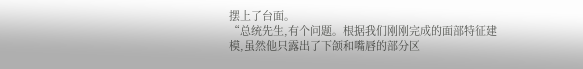摆上了台面。
“总统先生,有个问题。根据我们刚刚完成的面部特征建模,虽然他只露出了下颌和嘴唇的部分区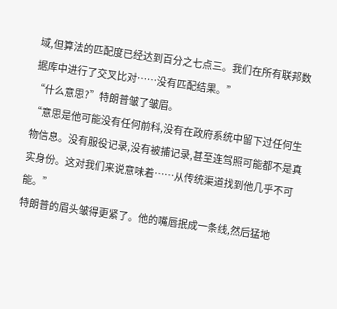域,但算法的匹配度已经达到百分之七点三。我们在所有联邦数据库中进行了交叉比对……没有匹配结果。”
“什么意思?”特朗普皱了皱眉。
“意思是他可能没有任何前科,没有在政府系统中留下过任何生物信息。没有服役记录,没有被捕记录,甚至连驾照可能都不是真实身份。这对我们来说意味着……从传统渠道找到他几乎不可能。”
特朗普的眉头皱得更紧了。他的嘴唇抿成一条线,然后猛地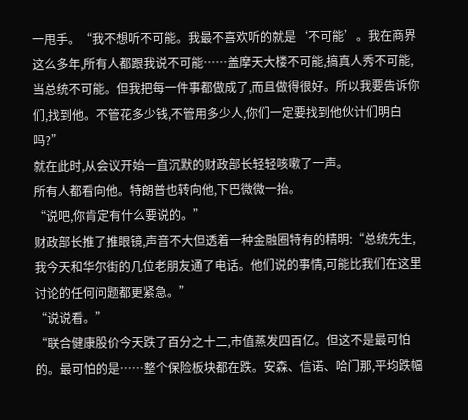一甩手。“我不想听不可能。我最不喜欢听的就是‘不可能’。我在商界这么多年,所有人都跟我说不可能……盖摩天大楼不可能,搞真人秀不可能,当总统不可能。但我把每一件事都做成了,而且做得很好。所以我要告诉你们,找到他。不管花多少钱,不管用多少人,你们一定要找到他伙计们明白吗?”
就在此时,从会议开始一直沉默的财政部长轻轻咳嗽了一声。
所有人都看向他。特朗普也转向他,下巴微微一抬。
“说吧,你肯定有什么要说的。”
财政部长推了推眼镜,声音不大但透着一种金融圈特有的精明:“总统先生,我今天和华尔街的几位老朋友通了电话。他们说的事情,可能比我们在这里讨论的任何问题都更紧急。”
“说说看。”
“联合健康股价今天跌了百分之十二,市值蒸发四百亿。但这不是最可怕的。最可怕的是……整个保险板块都在跌。安森、信诺、哈门那,平均跌幅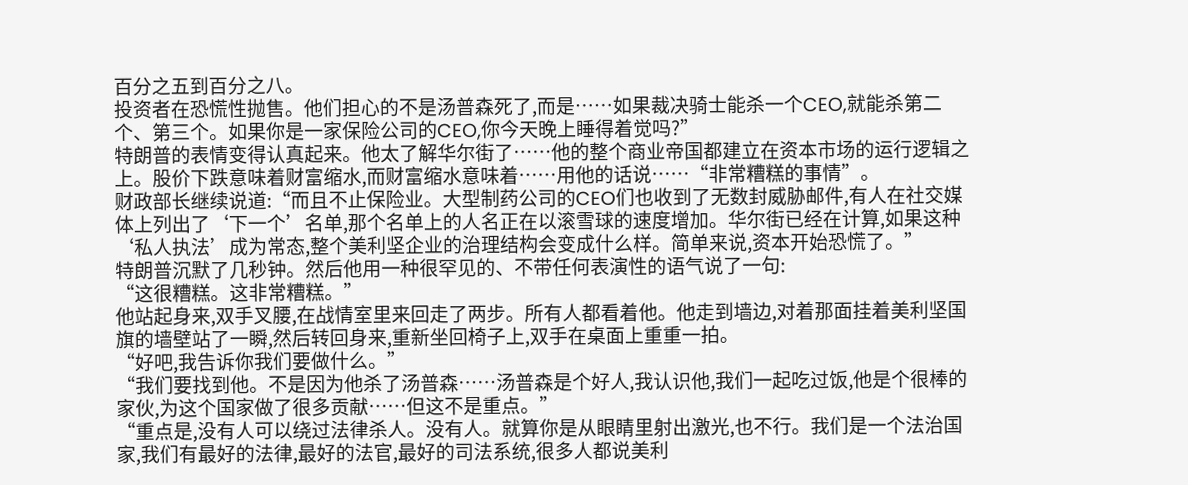百分之五到百分之八。
投资者在恐慌性抛售。他们担心的不是汤普森死了,而是……如果裁决骑士能杀一个CEO,就能杀第二个、第三个。如果你是一家保险公司的CEO,你今天晚上睡得着觉吗?”
特朗普的表情变得认真起来。他太了解华尔街了……他的整个商业帝国都建立在资本市场的运行逻辑之上。股价下跌意味着财富缩水,而财富缩水意味着……用他的话说……“非常糟糕的事情”。
财政部长继续说道:“而且不止保险业。大型制药公司的CEO们也收到了无数封威胁邮件,有人在社交媒体上列出了‘下一个’名单,那个名单上的人名正在以滚雪球的速度增加。华尔街已经在计算,如果这种‘私人执法’成为常态,整个美利坚企业的治理结构会变成什么样。简单来说,资本开始恐慌了。”
特朗普沉默了几秒钟。然后他用一种很罕见的、不带任何表演性的语气说了一句:
“这很糟糕。这非常糟糕。”
他站起身来,双手叉腰,在战情室里来回走了两步。所有人都看着他。他走到墙边,对着那面挂着美利坚国旗的墙壁站了一瞬,然后转回身来,重新坐回椅子上,双手在桌面上重重一拍。
“好吧,我告诉你我们要做什么。”
“我们要找到他。不是因为他杀了汤普森……汤普森是个好人,我认识他,我们一起吃过饭,他是个很棒的家伙,为这个国家做了很多贡献……但这不是重点。”
“重点是,没有人可以绕过法律杀人。没有人。就算你是从眼睛里射出激光,也不行。我们是一个法治国家,我们有最好的法律,最好的法官,最好的司法系统,很多人都说美利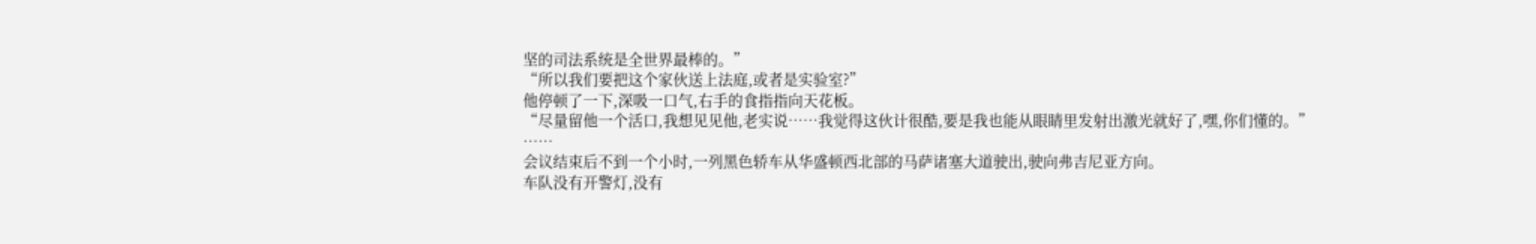坚的司法系统是全世界最棒的。”
“所以我们要把这个家伙送上法庭,或者是实验室?”
他停顿了一下,深吸一口气,右手的食指指向天花板。
“尽量留他一个活口,我想见见他,老实说……我觉得这伙计很酷,要是我也能从眼睛里发射出激光就好了,嘿,你们懂的。”
……
会议结束后不到一个小时,一列黑色轿车从华盛顿西北部的马萨诸塞大道驶出,驶向弗吉尼亚方向。
车队没有开警灯,没有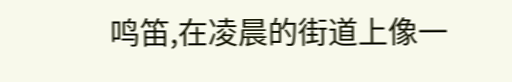鸣笛,在凌晨的街道上像一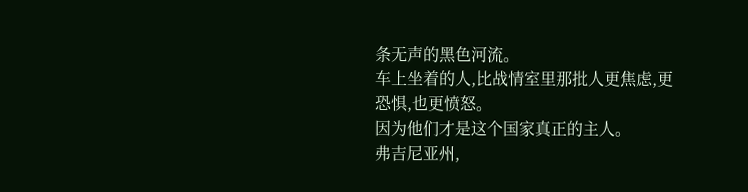条无声的黑色河流。
车上坐着的人,比战情室里那批人更焦虑,更恐惧,也更愤怒。
因为他们才是这个国家真正的主人。
弗吉尼亚州,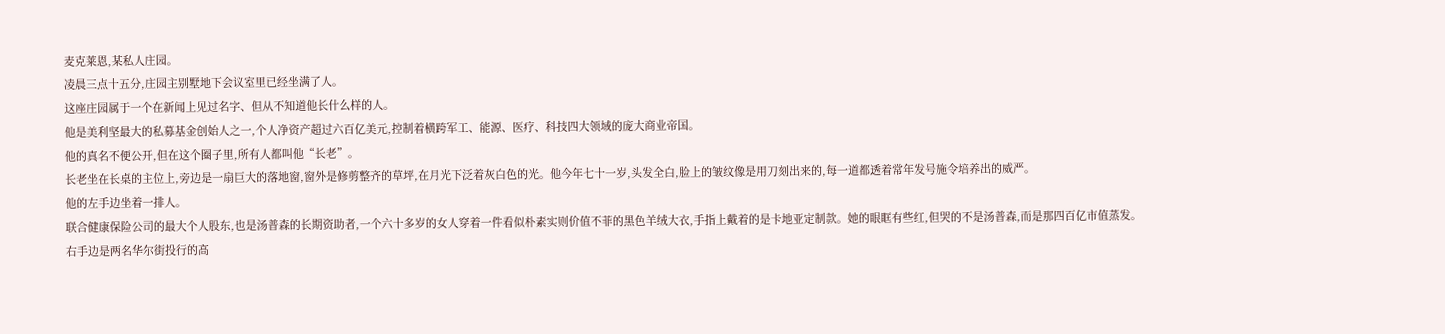麦克莱恩,某私人庄园。
凌晨三点十五分,庄园主别墅地下会议室里已经坐满了人。
这座庄园属于一个在新闻上见过名字、但从不知道他长什么样的人。
他是美利坚最大的私募基金创始人之一,个人净资产超过六百亿美元,控制着横跨军工、能源、医疗、科技四大领域的庞大商业帝国。
他的真名不便公开,但在这个圈子里,所有人都叫他“长老”。
长老坐在长桌的主位上,旁边是一扇巨大的落地窗,窗外是修剪整齐的草坪,在月光下泛着灰白色的光。他今年七十一岁,头发全白,脸上的皱纹像是用刀刻出来的,每一道都透着常年发号施令培养出的威严。
他的左手边坐着一排人。
联合健康保险公司的最大个人股东,也是汤普森的长期资助者,一个六十多岁的女人穿着一件看似朴素实则价值不菲的黑色羊绒大衣,手指上戴着的是卡地亚定制款。她的眼眶有些红,但哭的不是汤普森,而是那四百亿市值蒸发。
右手边是两名华尔街投行的高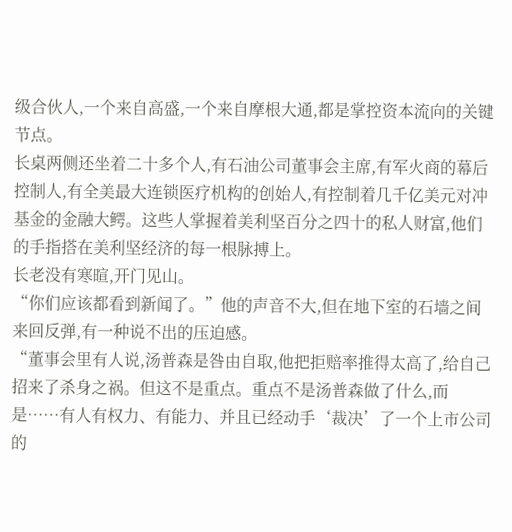级合伙人,一个来自高盛,一个来自摩根大通,都是掌控资本流向的关键节点。
长桌两侧还坐着二十多个人,有石油公司董事会主席,有军火商的幕后控制人,有全美最大连锁医疗机构的创始人,有控制着几千亿美元对冲基金的金融大鳄。这些人掌握着美利坚百分之四十的私人财富,他们的手指搭在美利坚经济的每一根脉搏上。
长老没有寒暄,开门见山。
“你们应该都看到新闻了。”他的声音不大,但在地下室的石墙之间来回反弹,有一种说不出的压迫感。
“董事会里有人说,汤普森是咎由自取,他把拒赔率推得太高了,给自己招来了杀身之祸。但这不是重点。重点不是汤普森做了什么,而是……有人有权力、有能力、并且已经动手‘裁决’了一个上市公司的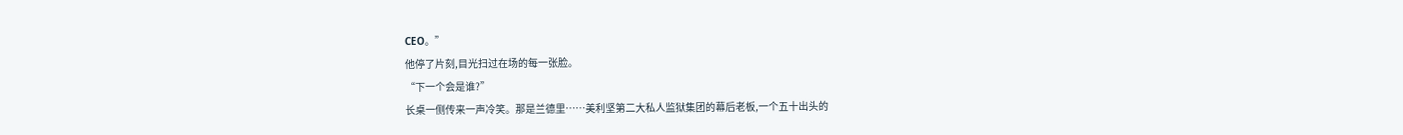CEO。”
他停了片刻,目光扫过在场的每一张脸。
“下一个会是谁?”
长桌一侧传来一声冷笑。那是兰德里……美利坚第二大私人监狱集团的幕后老板,一个五十出头的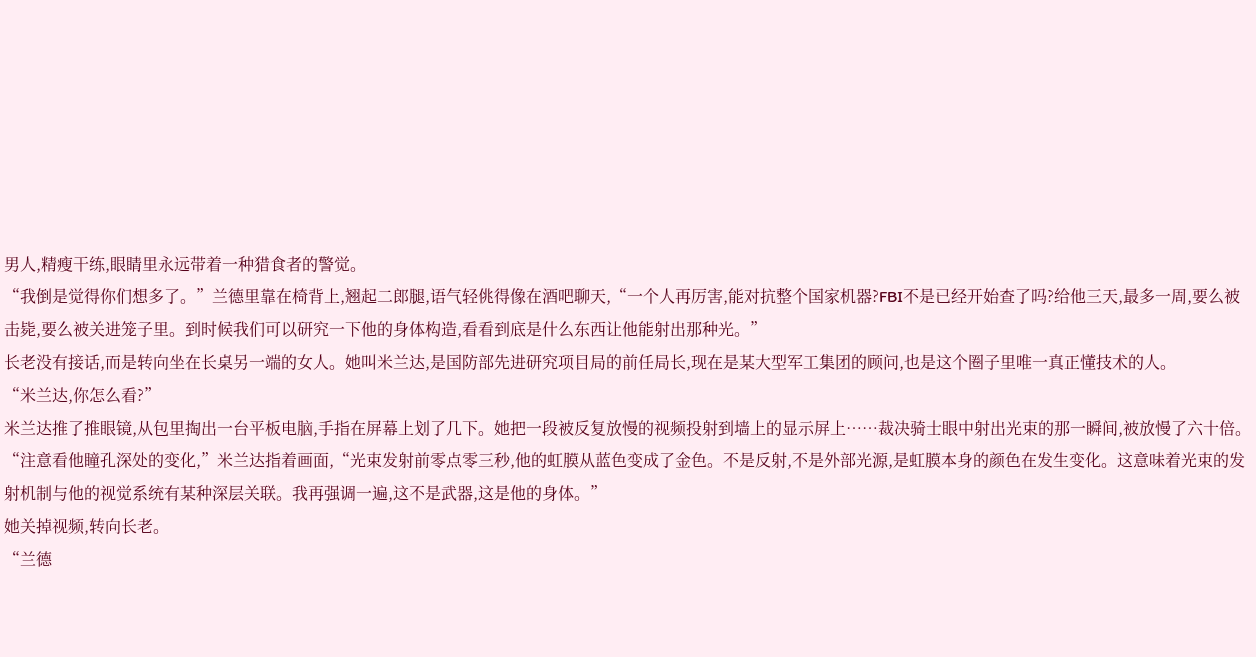男人,精瘦干练,眼睛里永远带着一种猎食者的警觉。
“我倒是觉得你们想多了。”兰德里靠在椅背上,翘起二郎腿,语气轻佻得像在酒吧聊天,“一个人再厉害,能对抗整个国家机器?FBI不是已经开始查了吗?给他三天,最多一周,要么被击毙,要么被关进笼子里。到时候我们可以研究一下他的身体构造,看看到底是什么东西让他能射出那种光。”
长老没有接话,而是转向坐在长桌另一端的女人。她叫米兰达,是国防部先进研究项目局的前任局长,现在是某大型军工集团的顾问,也是这个圈子里唯一真正懂技术的人。
“米兰达,你怎么看?”
米兰达推了推眼镜,从包里掏出一台平板电脑,手指在屏幕上划了几下。她把一段被反复放慢的视频投射到墙上的显示屏上……裁决骑士眼中射出光束的那一瞬间,被放慢了六十倍。
“注意看他瞳孔深处的变化,”米兰达指着画面,“光束发射前零点零三秒,他的虹膜从蓝色变成了金色。不是反射,不是外部光源,是虹膜本身的颜色在发生变化。这意味着光束的发射机制与他的视觉系统有某种深层关联。我再强调一遍,这不是武器,这是他的身体。”
她关掉视频,转向长老。
“兰德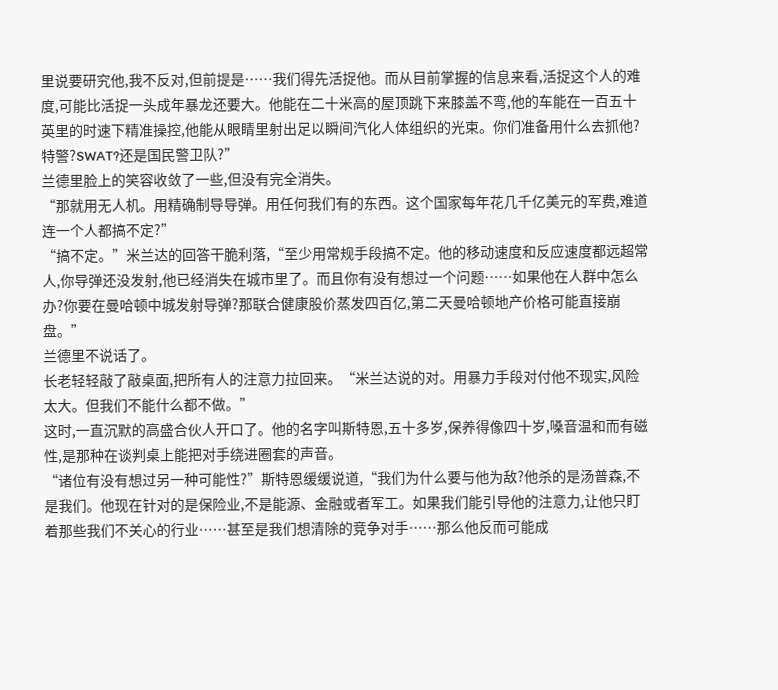里说要研究他,我不反对,但前提是……我们得先活捉他。而从目前掌握的信息来看,活捉这个人的难度,可能比活捉一头成年暴龙还要大。他能在二十米高的屋顶跳下来膝盖不弯,他的车能在一百五十英里的时速下精准操控,他能从眼睛里射出足以瞬间汽化人体组织的光束。你们准备用什么去抓他?特警?SWAT?还是国民警卫队?”
兰德里脸上的笑容收敛了一些,但没有完全消失。
“那就用无人机。用精确制导导弹。用任何我们有的东西。这个国家每年花几千亿美元的军费,难道连一个人都搞不定?”
“搞不定。”米兰达的回答干脆利落,“至少用常规手段搞不定。他的移动速度和反应速度都远超常人,你导弹还没发射,他已经消失在城市里了。而且你有没有想过一个问题……如果他在人群中怎么办?你要在曼哈顿中城发射导弹?那联合健康股价蒸发四百亿,第二天曼哈顿地产价格可能直接崩盘。”
兰德里不说话了。
长老轻轻敲了敲桌面,把所有人的注意力拉回来。“米兰达说的对。用暴力手段对付他不现实,风险太大。但我们不能什么都不做。”
这时,一直沉默的高盛合伙人开口了。他的名字叫斯特恩,五十多岁,保养得像四十岁,嗓音温和而有磁性,是那种在谈判桌上能把对手绕进圈套的声音。
“诸位有没有想过另一种可能性?”斯特恩缓缓说道,“我们为什么要与他为敌?他杀的是汤普森,不是我们。他现在针对的是保险业,不是能源、金融或者军工。如果我们能引导他的注意力,让他只盯着那些我们不关心的行业……甚至是我们想清除的竞争对手……那么他反而可能成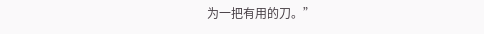为一把有用的刀。”